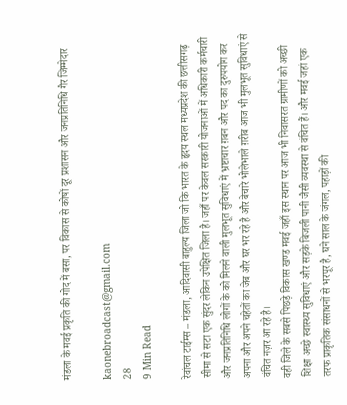मंडला के मवई प्रकृति की गोद में बसा, पर विकास से कोषों दूर प्रशासन और जनप्रतिनिधि गैर जिम्मेदार

kaonebroadcast@gmail.com
28
9 Min Read

रेवांचल टाईम्स – मंडला, आदिवासी बाहुल्य जिला जो कि भारत के हृदय स्थल मध्यप्रदेश की छत्तीसगढ़ सीमा से सटा एक सुंदर लेकिन उपेक्षित जिला है। जहाँ पर केवल सरकारी योजनाओं में अधिकारी कर्मचारी और जनप्रतिनिधि लोगों के को मिलने वाली मुलभूत सुविधाएं में भ्रष्टाचार ग़बन और पद का दुरुपयोग कर अपना और अपने चहेतों का जेब और घर भर रहे है और बेचारे भोलेभाले ग़रीब आज भी मुलभूत सुविधाएं से वंचित नज़र आ रहे है।
वही जिले के सबसे पिछड़े विकास खण्ड मवई जहाँ इस स्थान पर आज भी निवासरत ग्रामीणों को अच्छी शिक्षा अच्छे स्वास्थ्य सुविधाएं और सड़के बिजली पानी जैसी व्यवस्था से वंचित हैं। और मवई जहां एक तरफ प्राकृतिक संसाधनों से भरपूर है, घने साल के जंगल, पहाड़ों की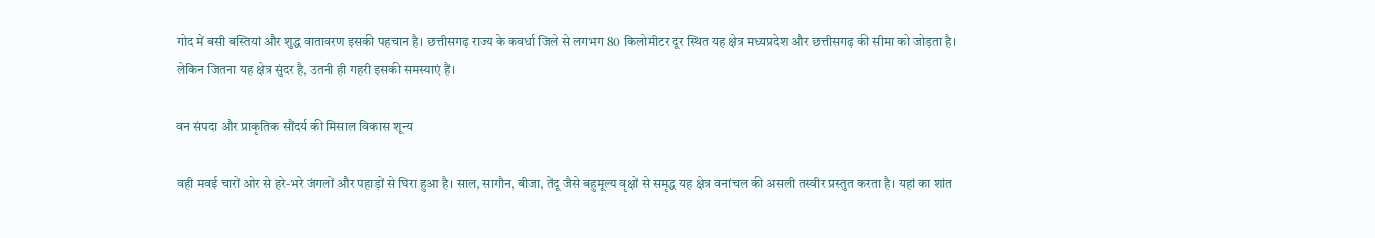गोद में बसी बस्तियां और शुद्ध वातावरण इसकी पहचान है। छत्तीसगढ़ राज्य के कवर्धा जिले से लगभग 80 किलोमीटर दूर स्थित यह क्षेत्र मध्यप्रदेश और छत्तीसगढ़ की सीमा को जोड़ता है। लेकिन जितना यह क्षेत्र सुंदर है, उतनी ही गहरी इसकी समस्याएं हैं।

वन संपदा और प्राकृतिक सौंदर्य की मिसाल विकास शून्य

वही मवई चारों ओर से हरे-भरे जंगलों और पहाड़ों से घिरा हुआ है। साल, सागौन, बीजा, तेंदू जैसे बहुमूल्य वृक्षों से समृद्ध यह क्षेत्र वनांचल की असली तस्वीर प्रस्तुत करता है। यहां का शांत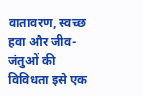वातावरण, स्वच्छ हवा और जीव-जंतुओं की विविधता इसे एक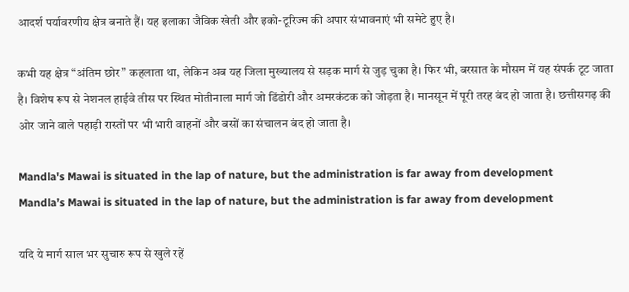आदर्श पर्यावरणीय क्षेत्र बनाते हैं। यह इलाका जैविक खेती और इको-टूरिज्म की अपार संभावनाएं भी समेटे हुए है।

कभी यह क्षेत्र “अंतिम छोर” कहलाता था, लेकिन अब यह जिला मुख्यालय से सड़क मार्ग से जुड़ चुका है। फिर भी, बरसात के मौसम में यह संपर्क टूट जाता है। विशेष रूप से नेशनल हाईवे तीस पर स्थित मोतीनाला मार्ग जो डिंडोरी और अमरकंटक को जोड़ता है। मानसून में पूरी तरह बंद हो जाता है। छत्तीसगढ़ की ओर जाने वाले पहाड़ी रास्तों पर भी भारी वाहनों और बसों का संचालन बंद हो जाता है।

Mandla's Mawai is situated in the lap of nature, but the administration is far away from development
Mandla’s Mawai is situated in the lap of nature, but the administration is far away from development

यदि ये मार्ग साल भर सुचारु रूप से खुले रहें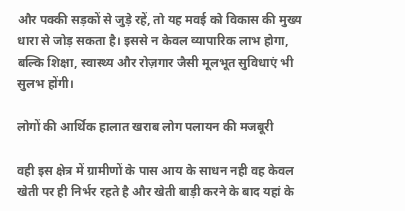और पक्की सड़कों से जुड़े रहें, तो यह मवई को विकास की मुख्य धारा से जोड़ सकता है। इससे न केवल व्यापारिक लाभ होगा, बल्कि शिक्षा, स्वास्थ्य और रोज़गार जैसी मूलभूत सुविधाएं भी सुलभ होंगी।

लोगों की आर्थिक हालात खराब लोग पलायन की मजबूरी

वही इस क्षेत्र में ग्रामीणों के पास आय के साधन नही वह केवल खेती पर ही निर्भर रहते है और खेती बाड़ी करने के बाद यहां के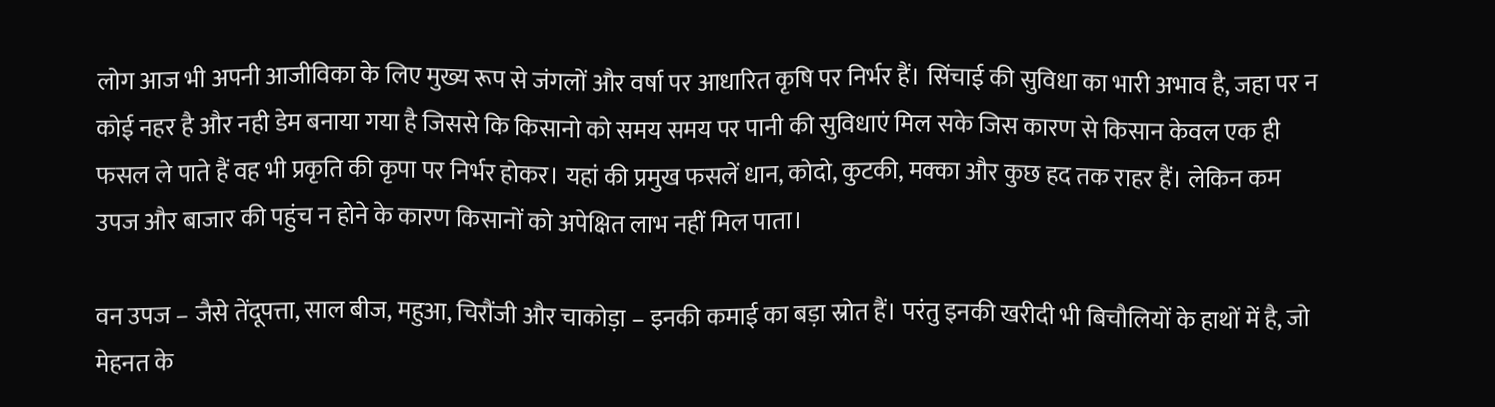लोग आज भी अपनी आजीविका के लिए मुख्य रूप से जंगलों और वर्षा पर आधारित कृषि पर निर्भर हैं। सिंचाई की सुविधा का भारी अभाव है, जहा पर न कोई नहर है और नही डेम बनाया गया है जिससे कि किसानो को समय समय पर पानी की सुविधाएं मिल सके जिस कारण से किसान केवल एक ही फसल ले पाते हैं वह भी प्रकृति की कृपा पर निर्भर होकर। यहां की प्रमुख फसलें धान, कोदो, कुटकी, मक्का और कुछ हद तक राहर हैं। लेकिन कम उपज और बाजार की पहुंच न होने के कारण किसानों को अपेक्षित लाभ नहीं मिल पाता।

वन उपज – जैसे तेंदूपत्ता, साल बीज, महुआ, चिरौंजी और चाकोड़ा – इनकी कमाई का बड़ा स्रोत हैं। परंतु इनकी खरीदी भी बिचौलियों के हाथों में है, जो मेहनत के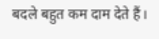बदले बहुत कम दाम देते हैं।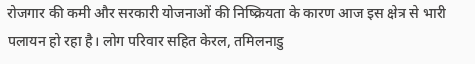रोजगार की कमी और सरकारी योजनाओं की निष्क्रियता के कारण आज इस क्षेत्र से भारी पलायन हो रहा है। लोग परिवार सहित केरल, तमिलनाडु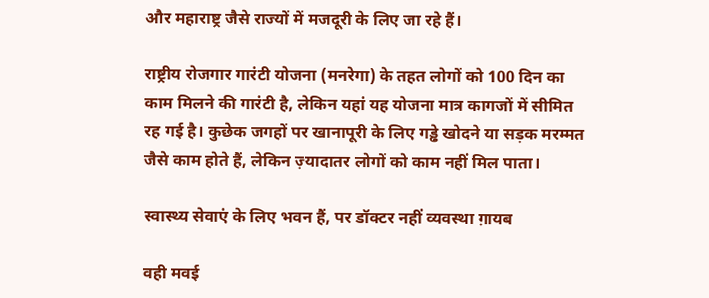और महाराष्ट्र जैसे राज्यों में मजदूरी के लिए जा रहे हैं।

राष्ट्रीय रोजगार गारंटी योजना (मनरेगा) के तहत लोगों को 100 दिन का काम मिलने की गारंटी है, लेकिन यहां यह योजना मात्र कागजों में सीमित रह गई है। कुछेक जगहों पर खानापूरी के लिए गड्ढे खोदने या सड़क मरम्मत जैसे काम होते हैं, लेकिन ज़्यादातर लोगों को काम नहीं मिल पाता।

स्वास्थ्य सेवाएं के लिए भवन हैं, पर डॉक्टर नहीं व्यवस्था ग़ायब

वही मवई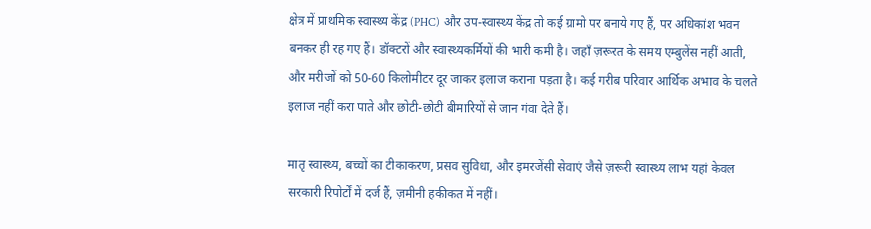क्षेत्र में प्राथमिक स्वास्थ्य केंद्र (PHC) और उप-स्वास्थ्य केंद्र तो कई ग्रामो पर बनाये गए हैं, पर अधिकांश भवन बनकर ही रह गए हैं। डॉक्टरों और स्वास्थ्यकर्मियों की भारी कमी है। जहाँ ज़रूरत के समय एम्बुलेंस नहीं आती, और मरीजों को 50-60 किलोमीटर दूर जाकर इलाज कराना पड़ता है। कई गरीब परिवार आर्थिक अभाव के चलते इलाज नहीं करा पाते और छोटी-छोटी बीमारियों से जान गंवा देते हैं।

मातृ स्वास्थ्य, बच्चों का टीकाकरण, प्रसव सुविधा, और इमरजेंसी सेवाएं जैसे ज़रूरी स्वास्थ्य लाभ यहां केवल सरकारी रिपोर्टों में दर्ज हैं, ज़मीनी हकीकत में नहीं।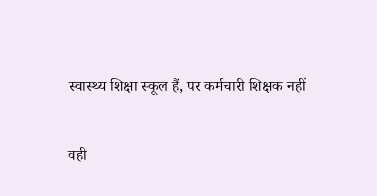स्वास्थ्य शिक्षा स्कूल हैं, पर कर्मचारी शिक्षक नहीं

वही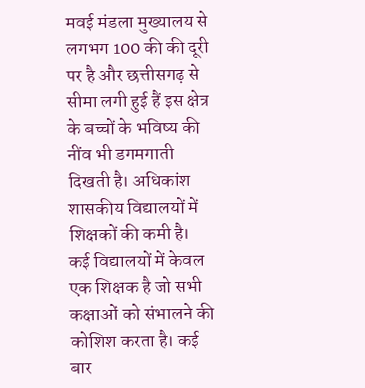मवई मंडला मुख्यालय से लगभग 100 की की दूरी पर है और छत्तीसगढ़ से सीमा लगी हुई हैं इस क्षेत्र के बच्चों के भविष्य की नींव भी डगमगाती दिखती है। अधिकांश शासकीय विद्यालयों में शिक्षकों की कमी है। कई विद्यालयों में केवल एक शिक्षक है जो सभी कक्षाओं को संभालने की कोशिश करता है। कई बार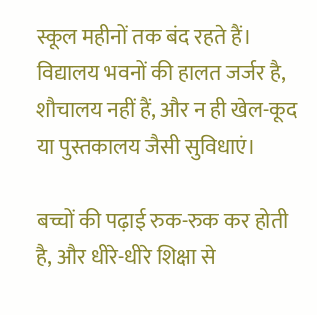स्कूल महीनों तक बंद रहते हैं। विद्यालय भवनों की हालत जर्जर है, शौचालय नहीं हैं, और न ही खेल-कूद या पुस्तकालय जैसी सुविधाएं।

बच्चों की पढ़ाई रुक-रुक कर होती है, और धीरे-धीरे शिक्षा से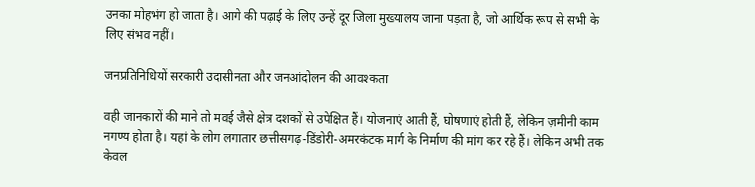उनका मोहभंग हो जाता है। आगे की पढ़ाई के लिए उन्हें दूर जिला मुख्यालय जाना पड़ता है, जो आर्थिक रूप से सभी के लिए संभव नहीं।

जनप्रतिनिधियों सरकारी उदासीनता और जनआंदोलन की आवश्कता

वही जानकारों की माने तो मवई जैसे क्षेत्र दशकों से उपेक्षित हैं। योजनाएं आती हैं, घोषणाएं होती हैं, लेकिन ज़मीनी काम नगण्य होता है। यहां के लोग लगातार छत्तीसगढ़-डिंडोरी-अमरकंटक मार्ग के निर्माण की मांग कर रहे हैं। लेकिन अभी तक केवल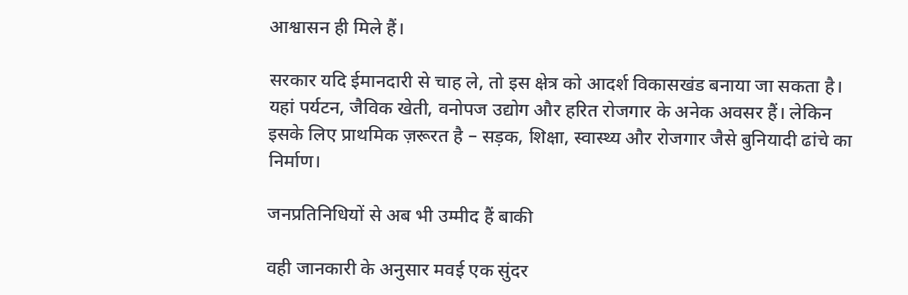आश्वासन ही मिले हैं।

सरकार यदि ईमानदारी से चाह ले, तो इस क्षेत्र को आदर्श विकासखंड बनाया जा सकता है। यहां पर्यटन, जैविक खेती, वनोपज उद्योग और हरित रोजगार के अनेक अवसर हैं। लेकिन इसके लिए प्राथमिक ज़रूरत है – सड़क, शिक्षा, स्वास्थ्य और रोजगार जैसे बुनियादी ढांचे का निर्माण।

जनप्रतिनिधियों से अब भी उम्मीद हैं बाकी

वही जानकारी के अनुसार मवई एक सुंदर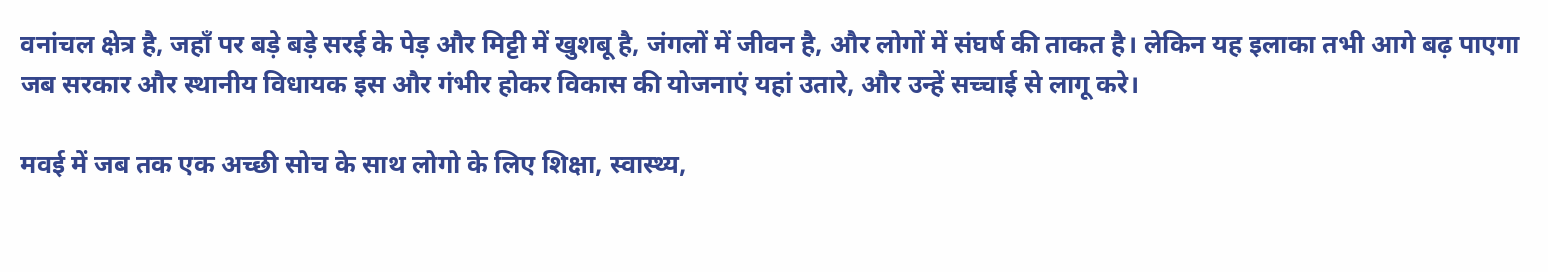वनांचल क्षेत्र है, जहाँ पर बड़े बड़े सरई के पेड़ और मिट्टी में खुशबू है, जंगलों में जीवन है, और लोगों में संघर्ष की ताकत है। लेकिन यह इलाका तभी आगे बढ़ पाएगा जब सरकार और स्थानीय विधायक इस और गंभीर होकर विकास की योजनाएं यहां उतारे, और उन्हें सच्चाई से लागू करे।

मवई में जब तक एक अच्छी सोच के साथ लोगो के लिए शिक्षा, स्वास्थ्य,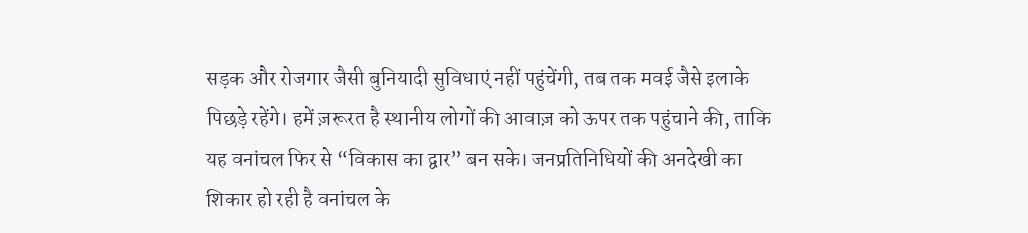सड़क और रोजगार जैसी बुनियादी सुविधाएं नहीं पहुंचेंगी, तब तक मवई जैसे इलाके पिछड़े रहेंगे। हमें ज़रूरत है स्थानीय लोगों की आवाज़ को ऊपर तक पहुंचाने की, ताकि यह वनांचल फिर से “विकास का द्वार” बन सके। जनप्रतिनिधियों की अनदेखी का शिकार हो रही है वनांचल के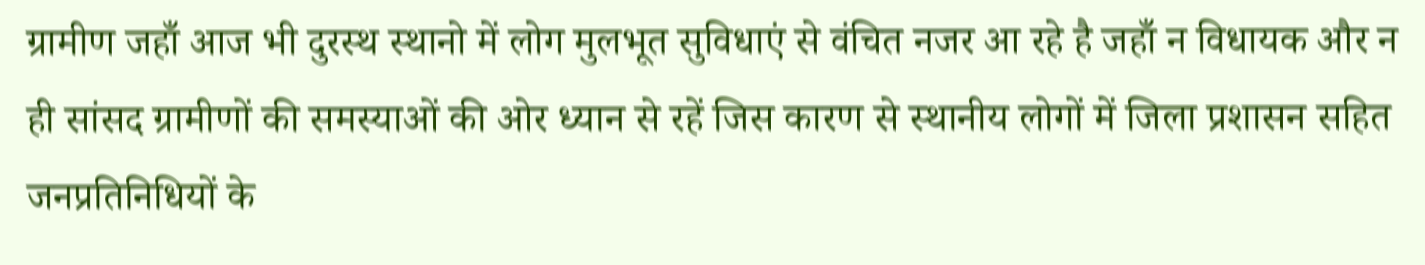ग्रामीण जहाँ आज भी दुरस्थ स्थानो में लोग मुलभूत सुविधाएं से वंचित नजर आ रहे है जहाँ न विधायक और न ही सांसद ग्रामीणों की समस्याओं की ओर ध्यान से रहें जिस कारण से स्थानीय लोगों में जिला प्रशासन सहित जनप्रतिनिधियों के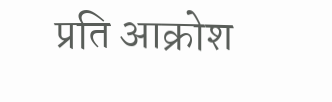प्रति आक्रोश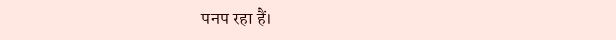पनप रहा हैं।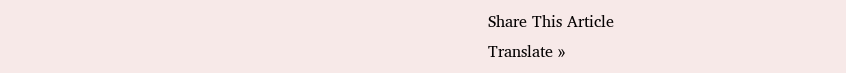Share This Article
Translate »